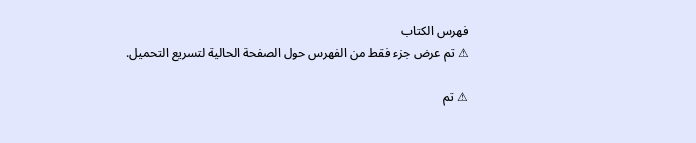فهرس الكتاب
⚠ تم عرض جزء فقط من الفهرس حول الصفحة الحالية لتسريع التحميل.

⚠ تم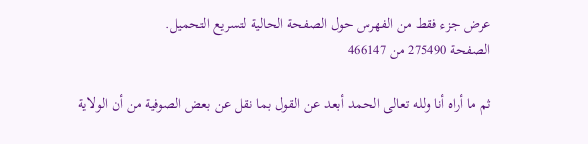عرض جزء فقط من الفهرس حول الصفحة الحالية لتسريع التحميل.
الصفحة 275490 من 466147

ثم ما أراه أنا ولله تعالى الحمد أبعد عن القول بما نقل عن بعض الصوفية من أن الولاية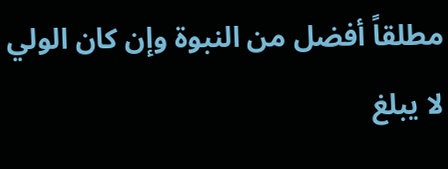مطلقاً أفضل من النبوة وإن كان الولي لا يبلغ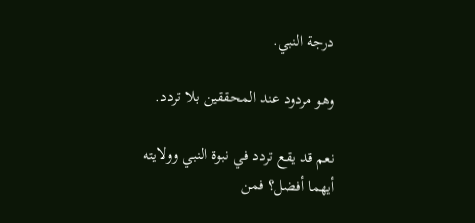درجة النبي.

وهو مردود عند المحققين بلا تردد.

نعم قد يقع تردد في نبوة النبي وولايته أيهما أفضل؟ فمن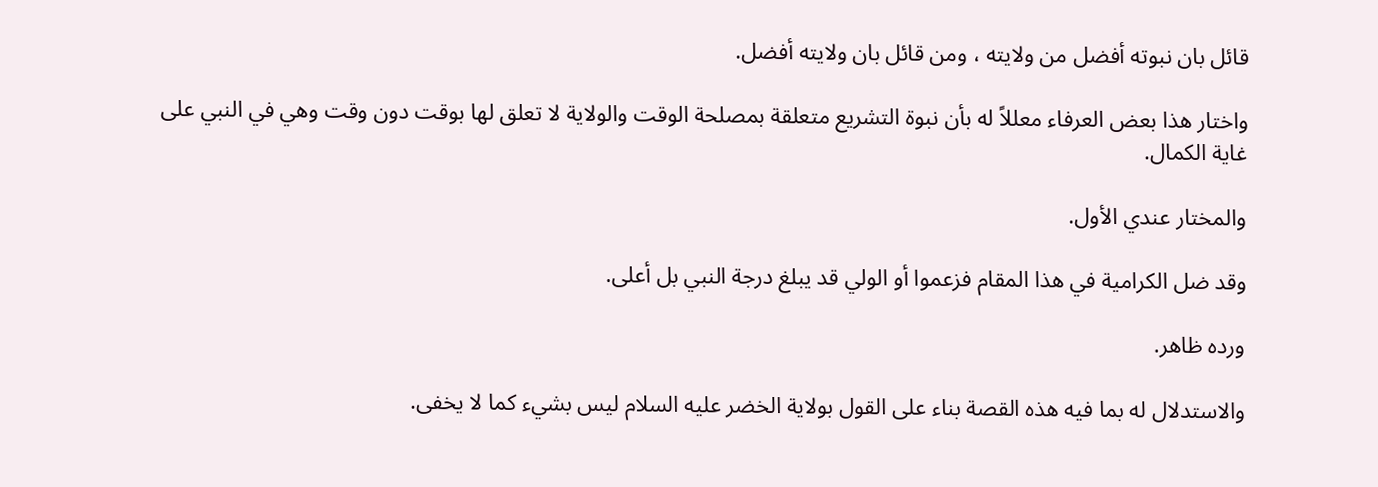قائل بان نبوته أفضل من ولايته ، ومن قائل بان ولايته أفضل.

واختار هذا بعض العرفاء معللاً له بأن نبوة التشريع متعلقة بمصلحة الوقت والولاية لا تعلق لها بوقت دون وقت وهي في النبي على غاية الكمال.

والمختار عندي الأول.

وقد ضل الكرامية في هذا المقام فزعموا أو الولي قد يبلغ درجة النبي بل أعلى.

ورده ظاهر.

والاستدلال له بما فيه هذه القصة بناء على القول بولاية الخضر عليه السلام ليس بشيء كما لا يخفى.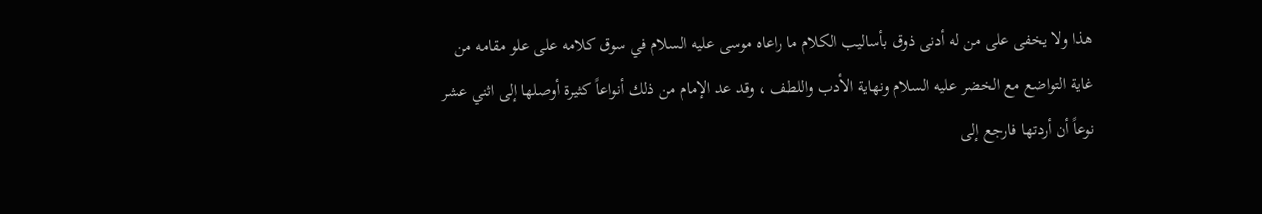هذا ولا يخفى على من له أدنى ذوق بأساليب الكلام ما راعاه موسى عليه السلام في سوق كلامه على علو مقامه من غاية التواضع مع الخضر عليه السلام ونهاية الأدب واللطف ، وقد عد الإمام من ذلك أنواعاً كثيرة أوصلها إلى اثني عشر نوعاً أن أردتها فارجع إلى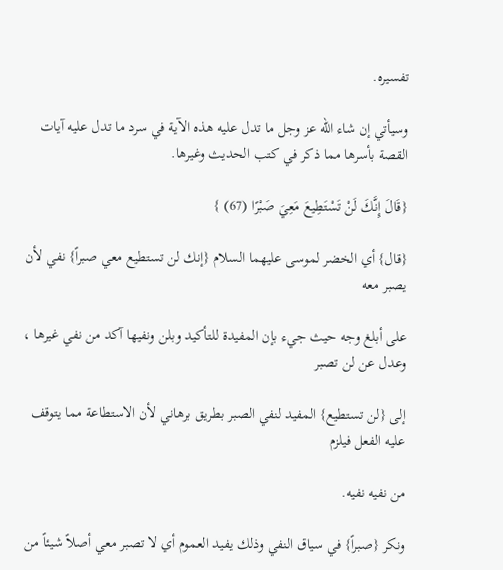تفسيره.

وسيأتي إن شاء الله عز وجل ما تدل عليه هذه الآية في سرد ما تدل عليه آيات القصة بأسرها مما ذكر في كتب الحديث وغيرها.

{قَالَ إِنَّكَ لَنْ تَسْتَطِيعَ مَعِيَ صَبْرًا (67) }

{قال} أي الخضر لموسى عليهما السلام {إنك لن تستطيع معي صبراً} نفي لأن يصبر معه

على أبلغ وجه حيث جيء بإن المفيدة للتأكيد وبلن ونفيها آكد من نفي غيرها ، وعدل عن لن تصبر

إلى {لن تستطيع} المفيد لنفي الصبر بطريق برهاني لأن الاستطاعة مما يتوقف عليه الفعل فيلزم

من نفيه نفيه.

ونكر {صبراً} في سياق النفي وذلك يفيد العموم أي لا تصبر معي أصلاً شيئاً من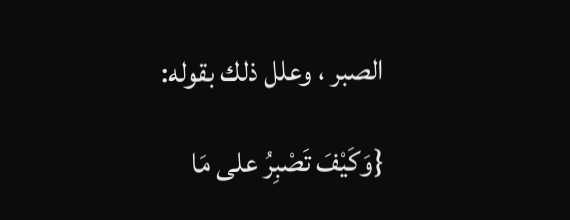الصبر ، وعلل ذلك بقوله:

{وَكَيْفَ تَصْبِرُ على مَا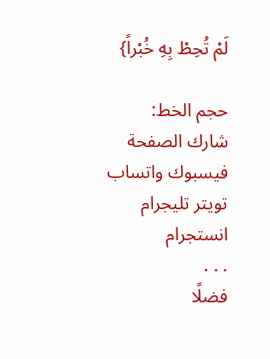لَمْ تُحِطْ بِهِ خُبْراً}

حجم الخط:
شارك الصفحة
فيسبوك واتساب تويتر تليجرام انستجرام
. . .
فضلًا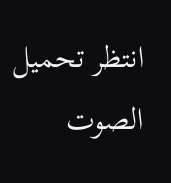انتظر تحميل الصوت